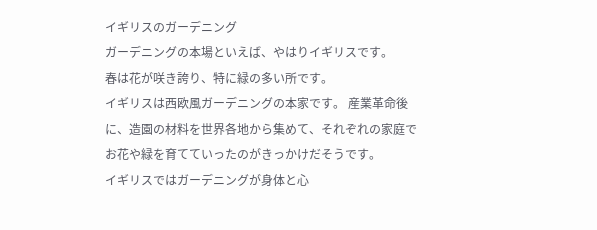イギリスのガーデニング
ガーデニングの本場といえば、やはりイギリスです。
春は花が咲き誇り、特に緑の多い所です。
イギリスは西欧風ガーデニングの本家です。 産業革命後に、造園の材料を世界各地から集めて、それぞれの家庭でお花や緑を育てていったのがきっかけだそうです。
イギリスではガーデニングが身体と心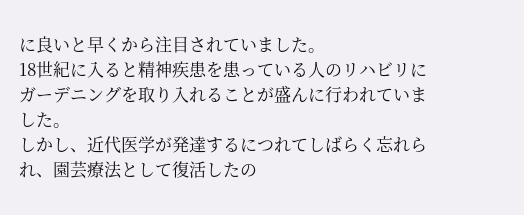に良いと早くから注目されていました。
18世紀に入ると精神疾患を患っている人のリハビリにガーデニングを取り入れることが盛んに行われていました。
しかし、近代医学が発達するにつれてしばらく忘れられ、園芸療法として復活したの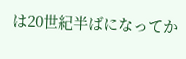は20世紀半ばになってか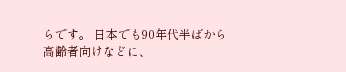らです。 日本でも90年代半ばから高齢者向けなどに、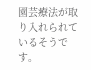園芸療法が取り入れられているそうです。